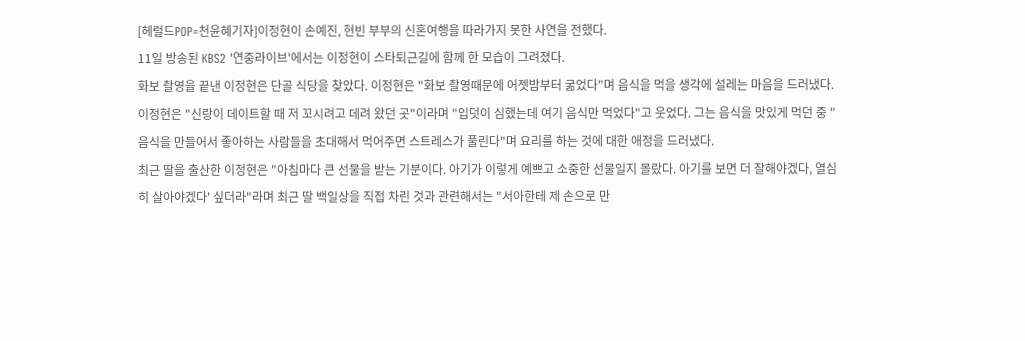[헤럴드POP=천윤혜기자]이정현이 손예진, 현빈 부부의 신혼여행을 따라가지 못한 사연을 전했다.
11일 방송된 KBS2 '연중라이브'에서는 이정현이 스타퇴근길에 함께 한 모습이 그려졌다.
화보 촬영을 끝낸 이정현은 단골 식당을 찾았다. 이정현은 "화보 촬영때문에 어젯밤부터 굶었다"며 음식을 먹을 생각에 설레는 마음을 드러냈다.
이정현은 "신랑이 데이트할 때 저 꼬시려고 데려 왔던 곳"이라며 "입덧이 심했는데 여기 음식만 먹었다"고 웃었다. 그는 음식을 맛있게 먹던 중 "음식을 만들어서 좋아하는 사람들을 초대해서 먹어주면 스트레스가 풀린다"며 요리를 하는 것에 대한 애정을 드러냈다.
최근 딸을 출산한 이정현은 "아침마다 큰 선물을 받는 기분이다. 아기가 이렇게 예쁘고 소중한 선물일지 몰랐다. 아기를 보면 더 잘해야겠다, 열심히 살아야겠다' 싶더라"라며 최근 딸 백일상을 직접 차린 것과 관련해서는 "서아한테 제 손으로 만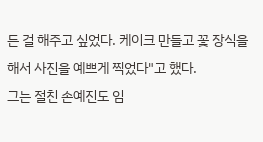든 걸 해주고 싶었다. 케이크 만들고 꽃 장식을 해서 사진을 예쁘게 찍었다"고 했다.
그는 절친 손예진도 임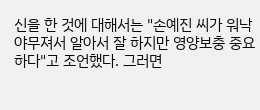신을 한 것에 대해서는 "손예진 씨가 워낙 야무져서 알아서 잘 하지만 영양보충 중요하다"고 조언했다. 그러면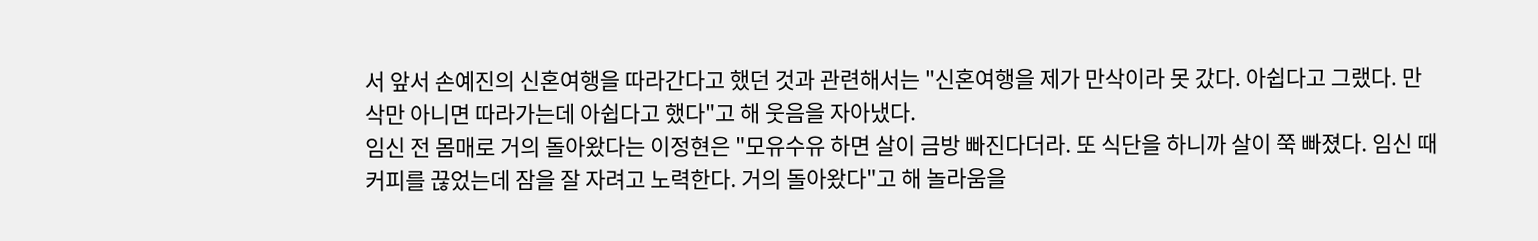서 앞서 손예진의 신혼여행을 따라간다고 했던 것과 관련해서는 "신혼여행을 제가 만삭이라 못 갔다. 아쉽다고 그랬다. 만삭만 아니면 따라가는데 아쉽다고 했다"고 해 웃음을 자아냈다.
임신 전 몸매로 거의 돌아왔다는 이정현은 "모유수유 하면 살이 금방 빠진다더라. 또 식단을 하니까 살이 쭉 빠졌다. 임신 때 커피를 끊었는데 잠을 잘 자려고 노력한다. 거의 돌아왔다"고 해 놀라움을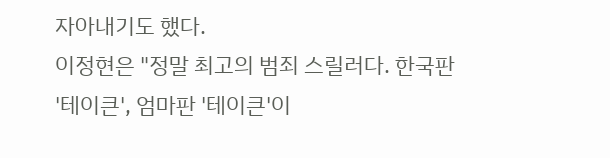자아내기도 했다.
이정현은 "정말 최고의 범죄 스릴러다. 한국판 '테이큰', 엄마판 '테이큰'이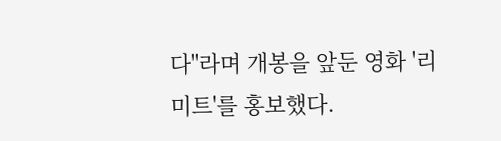다"라며 개봉을 앞둔 영화 '리미트'를 홍보했다.